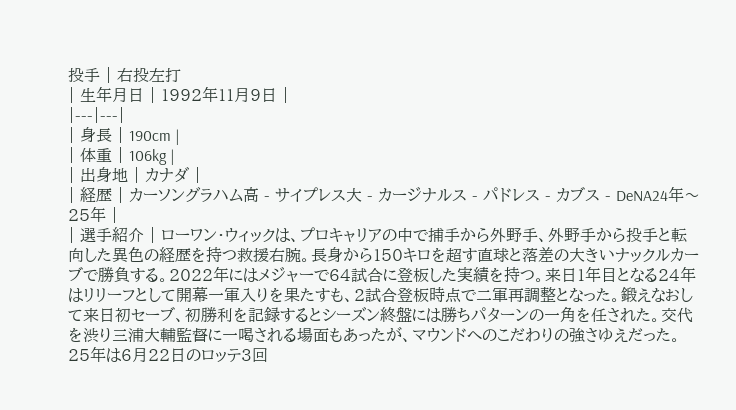投手 | 右投左打
| 生年月日 | 1992年11月9日 |
|---|---|
| 身長 | 190cm |
| 体重 | 106kg |
| 出身地 | カナダ |
| 経歴 | カーソングラハム高 - サイプレス大 - カージナルス - パドレス - カブス - DeNA24年〜25年 |
| 選手紹介 | ローワン・ウィックは、プロキャリアの中で捕手から外野手、外野手から投手と転向した異色の経歴を持つ救援右腕。長身から150キロを超す直球と落差の大きいナックルカーブで勝負する。2022年にはメジャーで64試合に登板した実績を持つ。来日1年目となる24年はリリーフとして開幕一軍入りを果たすも、2試合登板時点で二軍再調整となった。鍛えなおして来日初セーブ、初勝利を記録するとシーズン終盤には勝ちパターンの一角を任された。交代を渋り三浦大輔監督に一喝される場面もあったが、マウンドへのこだわりの強さゆえだった。25年は6月22日のロッテ3回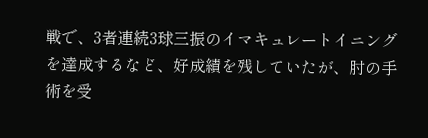戦で、3者連続3球三振のイマキュレートイニングを達成するなど、好成績を残していたが、肘の手術を受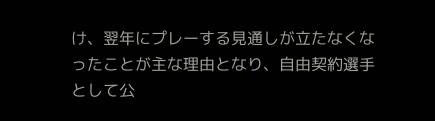け、翌年にプレーする見通しが立たなくなったことが主な理由となり、自由契約選手として公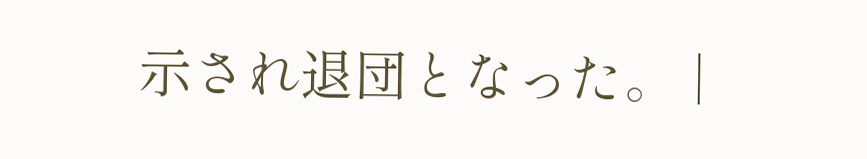示され退団となった。 |